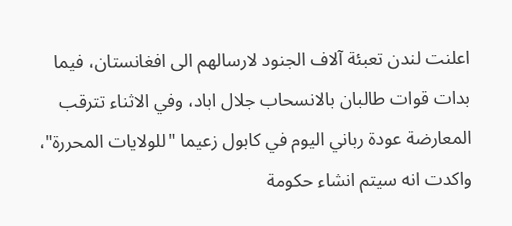اعلنت لندن تعبئة آلاف الجنود لارسالهم الى افغانستان، فيما بدات قوات طالبان بالانسحاب جلال اباد، وفي الاثناء تترقب المعارضة عودة رباني اليوم في كابول زعيما "للولايات المحررة"، واكدت انه سيتم انشاء حكومة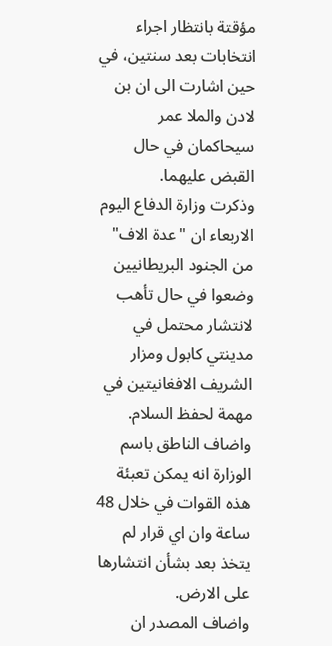مؤقتة بانتظار اجراء انتخابات بعد سنتين، في حين اشارت الى ان بن لادن والملا عمر سيحاكمان في حال القبض عليهما.
وذكرت وزارة الدفاع اليوم الاربعاء ان "عدة الاف" من الجنود البريطانيين وضعوا في حال تأهب لانتشار محتمل في مدينتي كابول ومزار الشريف الافغانيتين في مهمة لحفظ السلام.
واضاف الناطق باسم الوزارة انه يمكن تعبئة هذه القوات في خلال 48 ساعة وان اي قرار لم يتخذ بعد بشأن انتشارها على الارض.
واضاف المصدر ان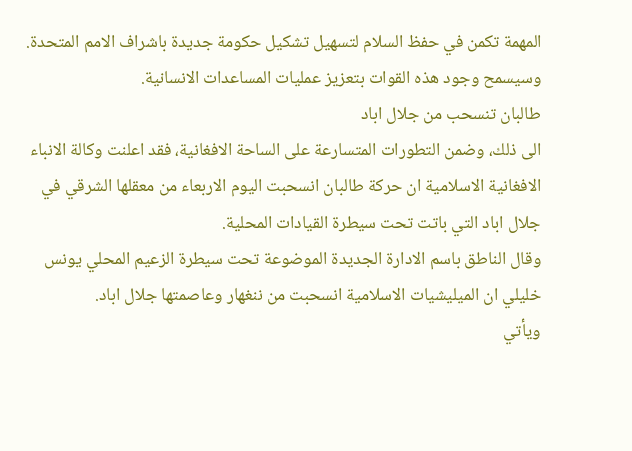المهمة تكمن في حفظ السلام لتسهيل تشكيل حكومة جديدة باشراف الامم المتحدة. وسيسمح وجود هذه القوات بتعزيز عمليات المساعدات الانسانية.
طالبان تنسحب من جلال اباد
الى ذلك، وضمن التطورات المتسارعة على الساحة الافغانية، فقد اعلنت وكالة الانباء الافغانية الاسلامية ان حركة طالبان انسحبت اليوم الاربعاء من معقلها الشرقي في جلال اباد التي باتت تحت سيطرة القيادات المحلية.
وقال الناطق باسم الادارة الجديدة الموضوعة تحت سيطرة الزعيم المحلي يونس خليلي ان الميليشيات الاسلامية انسحبت من ننغهار وعاصمتها جلال اباد.
ويأتي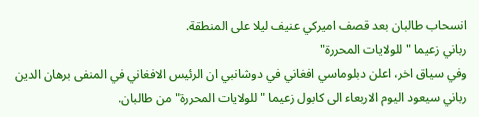انسحاب طالبان بعد قصف اميركي عنيف ليلا على المنطقة.
رباني زعيما "للولايات المحررة"
وفي سياق اخر، اعلن دبلوماسي افغاني في دوشانبي ان الرئيس الافغاني في المنفى برهان الدين رباني سيعود اليوم الاربعاء الى كابول زعيما "للولايات المحررة" من طالبان.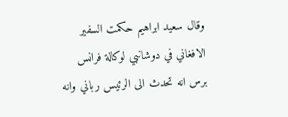وقال سعيد ابراهيم حكمت السفير الافغاني في دوشانبي لوكالة فرانس برس انه تحدث الى الرئيس رباني وانه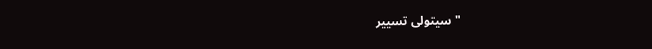"سيتولى تسيير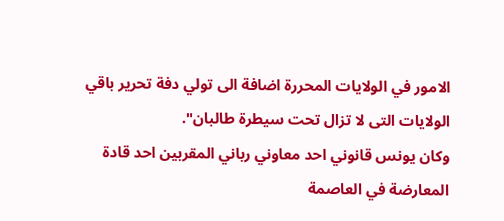الامور في الولايات المحررة اضافة الى تولي دفة تحرير باقي الولايات التى لا تزال تحت سيطرة طالبان".
وكان يونس قانوني احد معاوني رباني المقربين احد قادة المعارضة في العاصمة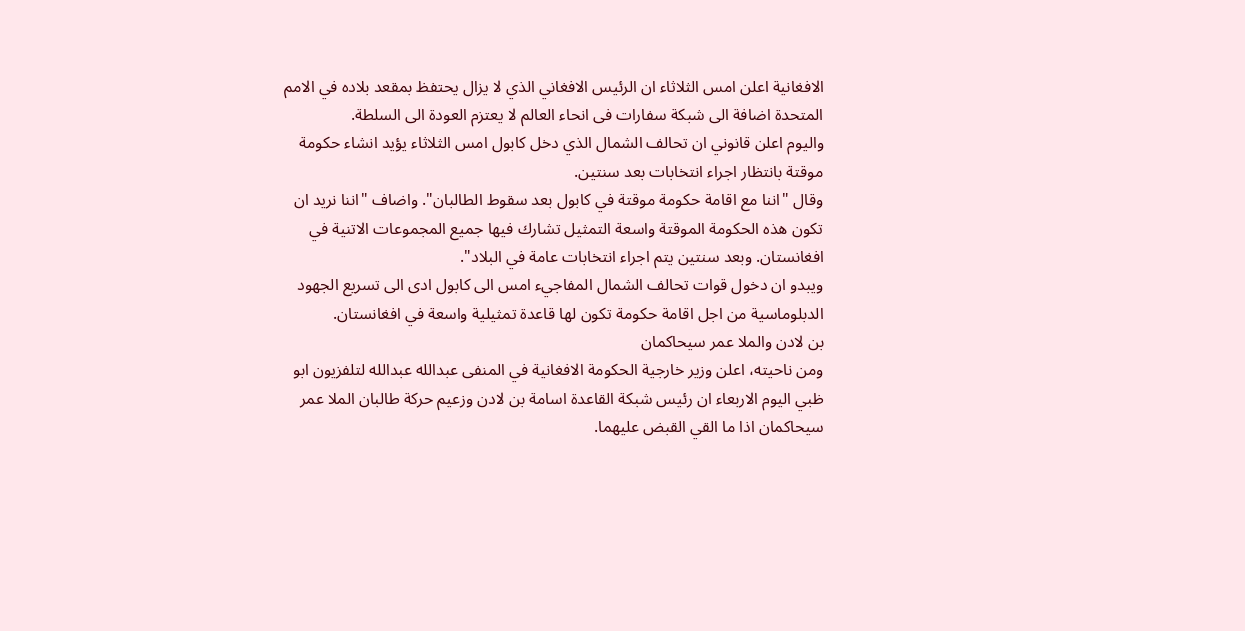الافغانية اعلن امس الثلاثاء ان الرئيس الافغاني الذي لا يزال يحتفظ بمقعد بلاده في الامم المتحدة اضافة الى شبكة سفارات فى انحاء العالم لا يعتزم العودة الى السلطة.
واليوم اعلن قانوني ان تحالف الشمال الذي دخل كابول امس الثلاثاء يؤيد انشاء حكومة موقتة بانتظار اجراء انتخابات بعد سنتين.
وقال "اننا مع اقامة حكومة موقتة في كابول بعد سقوط الطالبان". واضاف "اننا نريد ان تكون هذه الحكومة الموقتة واسعة التمثيل تشارك فيها جميع المجموعات الاتنية في افغانستان. وبعد سنتين يتم اجراء انتخابات عامة في البلاد".
ويبدو ان دخول قوات تحالف الشمال المفاجيء امس الى كابول ادى الى تسريع الجهود الدبلوماسية من اجل اقامة حكومة تكون لها قاعدة تمثيلية واسعة في افغانستان.
بن لادن والملا عمر سيحاكمان
ومن ناحيته، اعلن وزير خارجية الحكومة الافغانية في المنفى عبدالله عبدالله لتلفزيون ابو ظبي اليوم الاربعاء ان رئيس شبكة القاعدة اسامة بن لادن وزعيم حركة طالبان الملا عمر سيحاكمان اذا ما القي القبض عليهما.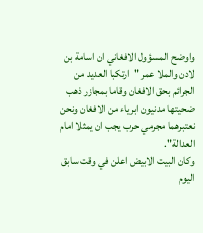واوضح المسؤول الافغاني ان اسامة بن لادن والملا عمر "ارتكبا العديد من الجرائم بحق الافغان وقاما بمجازر ذهب ضحيتها مدنيون ابرياء من الافغان ونحن نعتبرهما مجرمي حرب يجب ان يمثلا امام العدالة".
وكان البيت الابيض اعلن في وقت سابق اليوم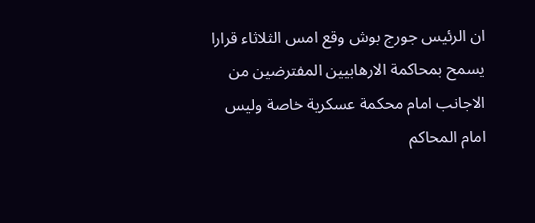ان الرئيس جورج بوش وقع امس الثلاثاء قرارا يسمح بمحاكمة الارهابيين المفترضين من الاجانب امام محكمة عسكرية خاصة وليس امام المحاكم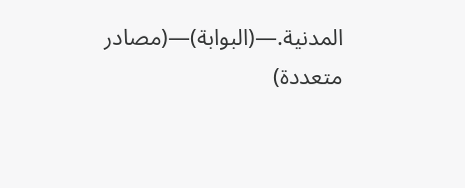المدنية.—(البوابة)—(مصادر متعددة)